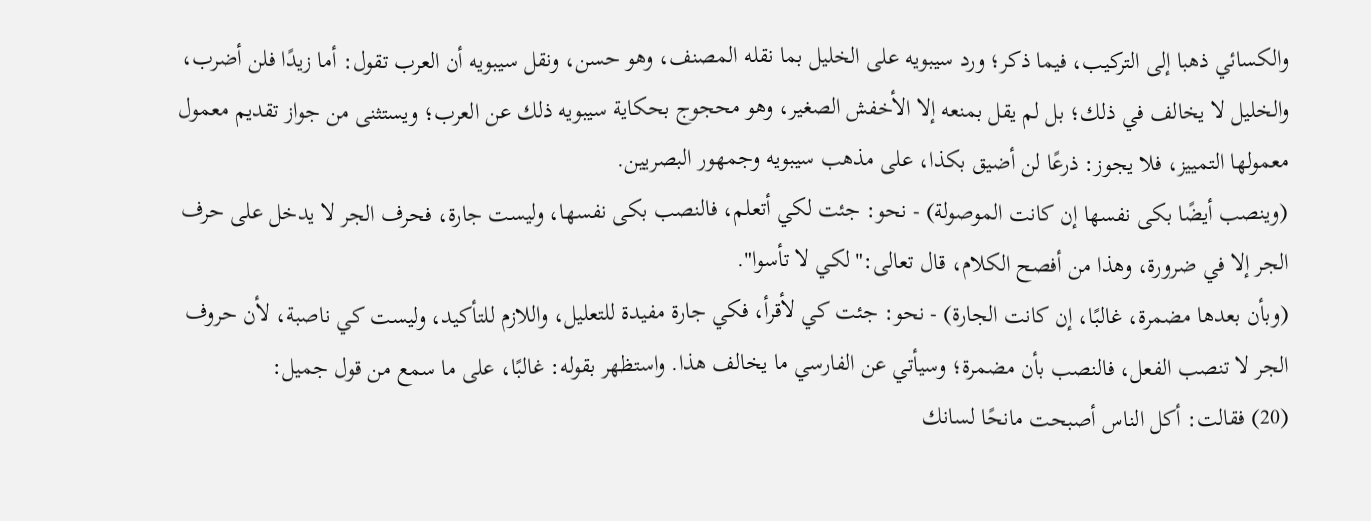والكسائي ذهبا إلى التركيب، فيما ذكر؛ ورد سيبويه على الخليل بما نقله المصنف، وهو حسن، ونقل سيبويه أن العرب تقول: أما زيدًا فلن أضرب، والخليل لا يخالف في ذلك؛ بل لم يقل بمنعه إلا الأخفش الصغير، وهو محجوج بحكاية سيبويه ذلك عن العرب؛ ويستثنى من جواز تقديم معمول معمولها التمييز، فلا يجوز: ذرعًا لن أضيق بكذا، على مذهب سيبويه وجمهور البصريين.
(وينصب أيضًا بكى نفسها إن كانت الموصولة) - نحو: جئت لكي أتعلم، فالنصب بكى نفسها، وليست جارة، فحرف الجر لا يدخل على حرف الجر إلا في ضرورة، وهذا من أفصح الكلام، قال تعالى:"لكي لا تأسوا".
(وبأن بعدها مضمرة، غالبًا، إن كانت الجارة) - نحو: جئت كي لأقرأ، فكي جارة مفيدة للتعليل، واللازم للتأكيد، وليست كي ناصبة، لأن حروف الجر لا تنصب الفعل، فالنصب بأن مضمرة؛ وسيأتي عن الفارسي ما يخالف هذا. واستظهر بقوله: غالبًا، على ما سمع من قول جميل:
(20) فقالت: أكل الناس أصبحت مانحًا لسانك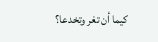كيما أن تغر وتخدعا؟